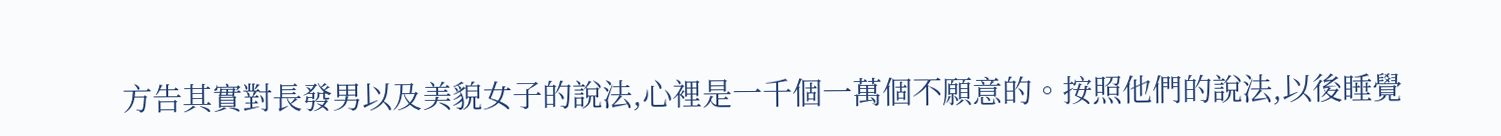方告其實對長發男以及美貌女子的說法,心裡是一千個一萬個不願意的。按照他們的說法,以後睡覺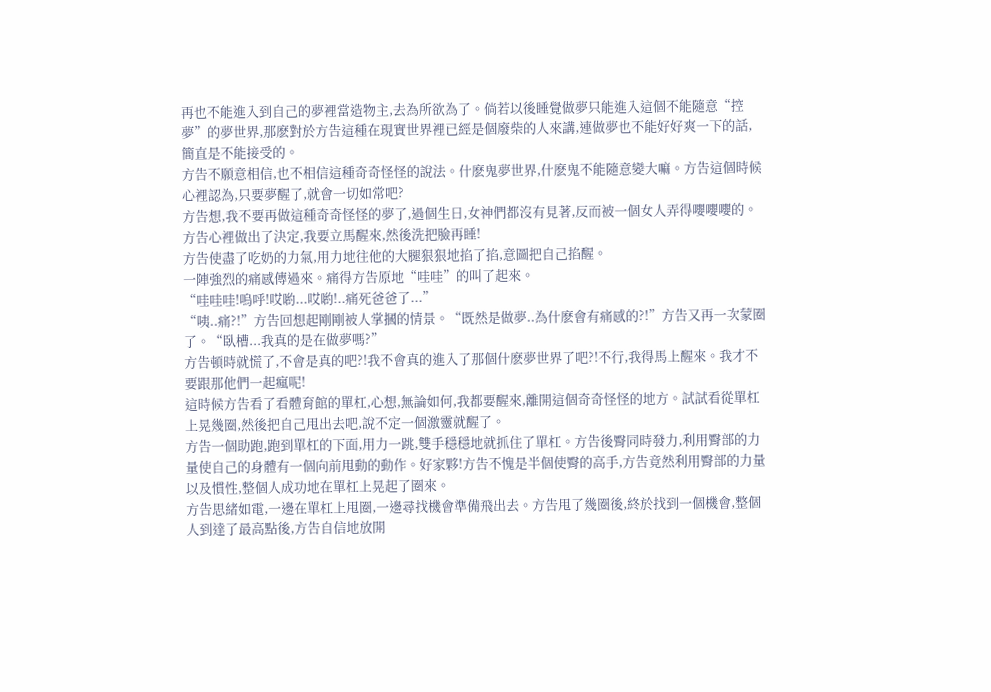再也不能進入到自己的夢裡當造物主,去為所欲為了。倘若以後睡覺做夢只能進入這個不能隨意“控夢”的夢世界,那麽對於方告這種在現實世界裡已經是個廢柴的人來講,連做夢也不能好好爽一下的話,簡直是不能接受的。
方告不願意相信,也不相信這種奇奇怪怪的說法。什麽鬼夢世界,什麽鬼不能隨意變大嘛。方告這個時候心裡認為,只要夢醒了,就會一切如常吧?
方告想,我不要再做這種奇奇怪怪的夢了,過個生日,女神們都沒有見著,反而被一個女人弄得嚶嚶嚶的。方告心裡做出了決定,我要立馬醒來,然後洗把臉再睡!
方告使盡了吃奶的力氣,用力地往他的大腿狠狠地掐了掐,意圖把自己掐醒。
一陣強烈的痛感傳過來。痛得方告原地“哇哇”的叫了起來。
“哇哇哇!嗚呼!哎喲...哎喲!..痛死爸爸了...”
“咦..痛?!”方告回想起剛剛被人掌摑的情景。“既然是做夢..為什麽會有痛感的?!”方告又再一次蒙圈了。“臥槽...我真的是在做夢嗎?”
方告頓時就慌了,不會是真的吧?!我不會真的進入了那個什麽夢世界了吧?!不行,我得馬上醒來。我才不要跟那他們一起瘋呢!
這時候方告看了看體育館的單杠,心想,無論如何,我都要醒來,離開這個奇奇怪怪的地方。試試看從單杠上晃幾圈,然後把自己甩出去吧,說不定一個激靈就醒了。
方告一個助跑,跑到單杠的下面,用力一跳,雙手穩穩地就抓住了單杠。方告後臀同時發力,利用臀部的力量使自己的身體有一個向前甩動的動作。好家夥!方告不愧是半個使臀的高手,方告竟然利用臀部的力量以及慣性,整個人成功地在單杠上晃起了圈來。
方告思緒如電,一邊在單杠上甩圈,一邊尋找機會準備飛出去。方告甩了幾圈後,終於找到一個機會,整個人到達了最高點後,方告自信地放開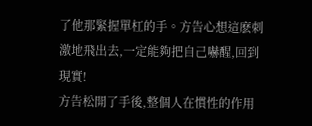了他那緊握單杠的手。方告心想這麽刺激地飛出去,一定能夠把自己嚇醒,回到現實!
方告松開了手後,整個人在慣性的作用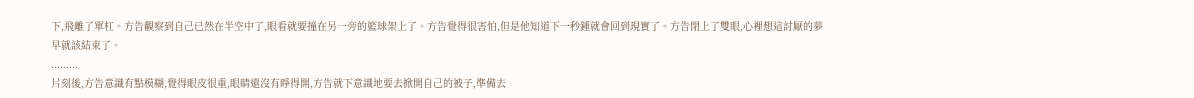下,飛離了單杠。方告觀察到自己已然在半空中了,眼看就要撞在另一旁的籃球架上了。方告覺得很害怕,但是他知道下一秒鍾就會回到現實了。方告閉上了雙眼,心裡想這討厭的夢早就該結束了。
.........
片刻後,方告意識有點模糊,覺得眼皮很重,眼睛還沒有睜得開,方告就下意識地要去掀開自己的被子,準備去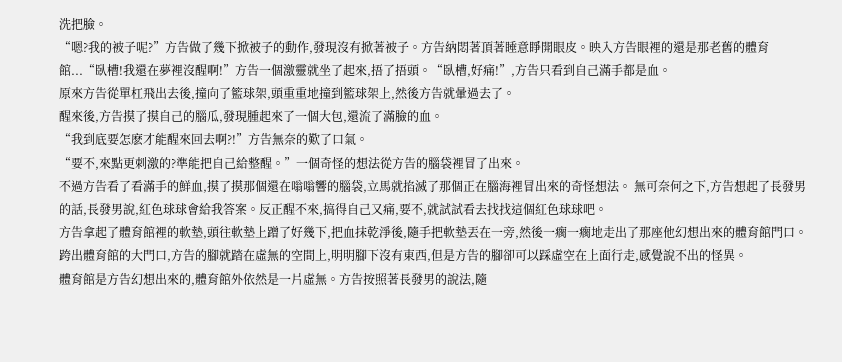洗把臉。
“嗯?我的被子呢?”方告做了幾下掀被子的動作,發現沒有掀著被子。方告納悶著頂著睡意睜開眼皮。映入方告眼裡的還是那老舊的體育館...“臥槽!我還在夢裡沒醒啊!”方告一個激靈就坐了起來,捂了捂頭。“臥槽,好痛!”,方告只看到自己滿手都是血。
原來方告從單杠飛出去後,撞向了籃球架,頭重重地撞到籃球架上,然後方告就暈過去了。
醒來後,方告摸了摸自己的腦瓜,發現腫起來了一個大包,還流了滿臉的血。
“我到底要怎麽才能醒來回去啊?!”方告無奈的歎了口氣。
“要不,來點更刺激的?準能把自己給整醒。”一個奇怪的想法從方告的腦袋裡冒了出來。
不過方告看了看滿手的鮮血,摸了摸那個還在嗡嗡響的腦袋,立馬就掐滅了那個正在腦海裡冒出來的奇怪想法。 無可奈何之下,方告想起了長發男的話,長發男說,紅色球球會給我答案。反正醒不來,搞得自己又痛,要不,就試試看去找找這個紅色球球吧。
方告拿起了體育館裡的軟墊,頭往軟墊上蹭了好幾下,把血抹乾淨後,隨手把軟墊丟在一旁,然後一瘸一瘸地走出了那座他幻想出來的體育館門口。跨出體育館的大門口,方告的腳就踏在虛無的空間上,明明腳下沒有東西,但是方告的腳卻可以踩虛空在上面行走,感覺說不出的怪異。
體育館是方告幻想出來的,體育館外依然是一片虛無。方告按照著長發男的說法,隨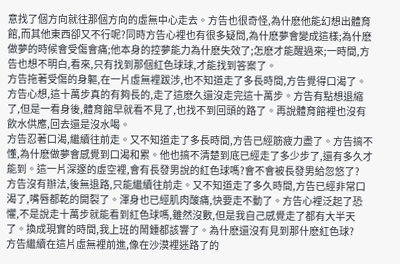意找了個方向就往那個方向的虛無中心走去。方告也很奇怪,為什麽他能幻想出體育館,而其他東西卻又不行呢?同時方告心裡也有很多疑問,為什麽夢會變成這樣;為什麽做夢的時候會受傷會痛;他本身的控夢能力為什麽失效了;怎麽才能醒過來;一時間,方告也想不明白,看來,只有找到那個紅色球球,才能找到答案了。
方告拖著受傷的身軀,在一片虛無裡跋涉,也不知道走了多長時間,方告覺得口渴了。方告心想,這十萬步真的有夠長的,走了這麽久還沒走完這十萬步。方告有點想退縮了,但是一看身後,體育館早就看不見了,也找不到回頭的路了。再說體育館裡也沒有飲水供應,回去還是沒水喝。
方告忍著口渴,繼續往前走。又不知道走了多長時間,方告已經筋疲力盡了。方告搞不懂,為什麽做夢會感覺到口渴和累。他也搞不清楚到底已經走了多少步了,還有多久才能到。這一片深邃的虛空裡,會有長發男說的紅色球嗎?會不會被長發男給忽悠了?
方告沒有辦法,後無退路,只能繼續往前走。又不知道走了多久時間,方告已經非常口渴了,嘴唇都乾的開裂了。渾身也已經肌肉酸痛,快要走不動了。方告心裡泛起了恐懼,不是說走十萬步就能看到紅色球嗎,雖然沒數,但是我自己感覺走了都有大半天了。換成現實的時間,我上班的鬧鍾都該響了。為什麽還沒有見到那什麽紅色球?
方告繼續在這片虛無裡前進,像在沙漠裡迷路了的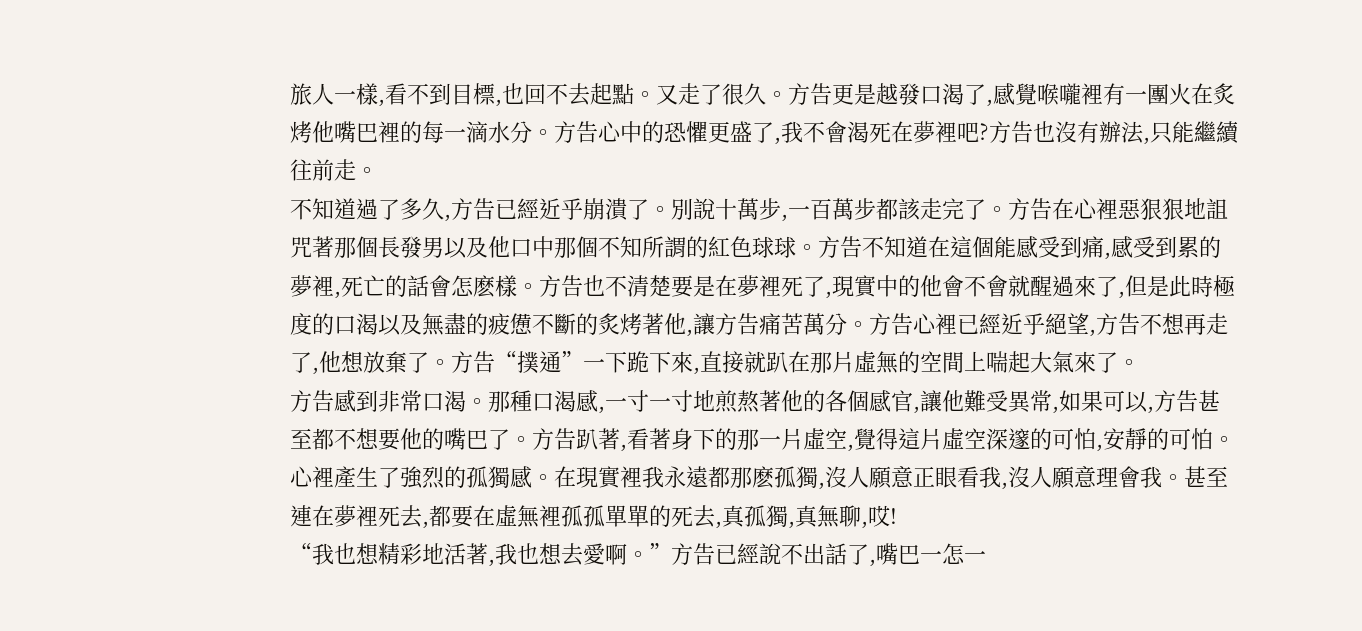旅人一樣,看不到目標,也回不去起點。又走了很久。方告更是越發口渴了,感覺喉嚨裡有一團火在炙烤他嘴巴裡的每一滴水分。方告心中的恐懼更盛了,我不會渴死在夢裡吧?方告也沒有辦法,只能繼續往前走。
不知道過了多久,方告已經近乎崩潰了。別說十萬步,一百萬步都該走完了。方告在心裡惡狠狠地詛咒著那個長發男以及他口中那個不知所謂的紅色球球。方告不知道在這個能感受到痛,感受到累的夢裡,死亡的話會怎麽樣。方告也不清楚要是在夢裡死了,現實中的他會不會就醒過來了,但是此時極度的口渴以及無盡的疲憊不斷的炙烤著他,讓方告痛苦萬分。方告心裡已經近乎絕望,方告不想再走了,他想放棄了。方告“撲通”一下跪下來,直接就趴在那片虛無的空間上喘起大氣來了。
方告感到非常口渴。那種口渴感,一寸一寸地煎熬著他的各個感官,讓他難受異常,如果可以,方告甚至都不想要他的嘴巴了。方告趴著,看著身下的那一片虛空,覺得這片虛空深邃的可怕,安靜的可怕。心裡產生了強烈的孤獨感。在現實裡我永遠都那麽孤獨,沒人願意正眼看我,沒人願意理會我。甚至連在夢裡死去,都要在虛無裡孤孤單單的死去,真孤獨,真無聊,哎!
“我也想精彩地活著,我也想去愛啊。”方告已經說不出話了,嘴巴一怎一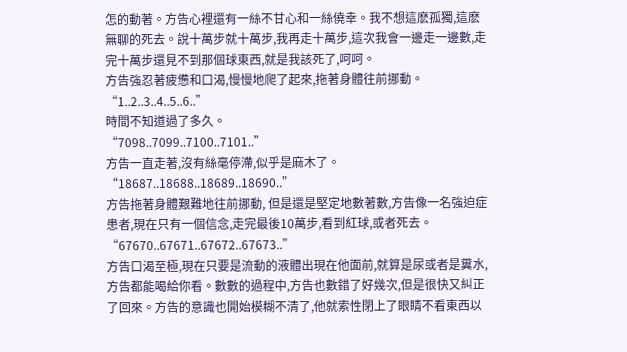怎的動著。方告心裡還有一絲不甘心和一絲僥幸。我不想這麽孤獨,這麽無聊的死去。說十萬步就十萬步,我再走十萬步,這次我會一邊走一邊數,走完十萬步還見不到那個球東西,就是我該死了,呵呵。
方告強忍著疲憊和口渴,慢慢地爬了起來,拖著身體往前挪動。
“1..2..3..4..5..6..”
時間不知道過了多久。
“7098..7099..7100..7101..”
方告一直走著,沒有絲毫停滯,似乎是麻木了。
“18687..18688..18689..18690..”
方告拖著身體艱難地往前挪動, 但是還是堅定地數著數,方告像一名強迫症患者,現在只有一個信念,走完最後10萬步,看到紅球,或者死去。
“67670..67671..67672..67673..”
方告口渴至極,現在只要是流動的液體出現在他面前,就算是尿或者是糞水,方告都能喝給你看。數數的過程中,方告也數錯了好幾次,但是很快又糾正了回來。方告的意識也開始模糊不清了,他就索性閉上了眼睛不看東西以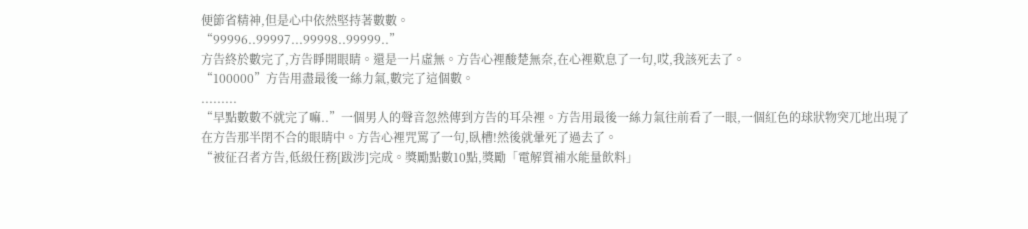便節省精神,但是心中依然堅持著數數。
“99996..99997...99998..99999..”
方告終於數完了,方告睜開眼睛。還是一片虛無。方告心裡酸楚無奈,在心裡歎息了一句,哎,我該死去了。
“100000”方告用盡最後一絲力氣,數完了這個數。
.........
“早點數數不就完了嘛..”一個男人的聲音忽然傳到方告的耳朵裡。方告用最後一絲力氣往前看了一眼,一個紅色的球狀物突兀地出現了在方告那半閉不合的眼睛中。方告心裡咒罵了一句,臥槽!然後就暈死了過去了。
“被征召者方告,低級任務[跋涉]完成。獎勵點數10點,獎勵「電解質補水能量飲料」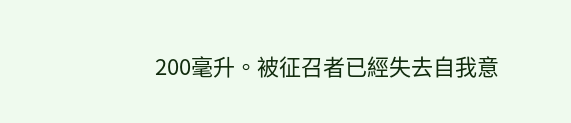200毫升。被征召者已經失去自我意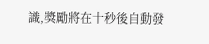識,獎勵將在十秒後自動發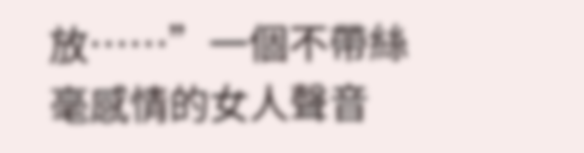放……”一個不帶絲毫感情的女人聲音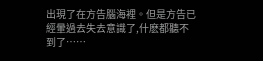出現了在方告腦海裡。但是方告已經暈過去失去意識了,什麽都聽不到了……